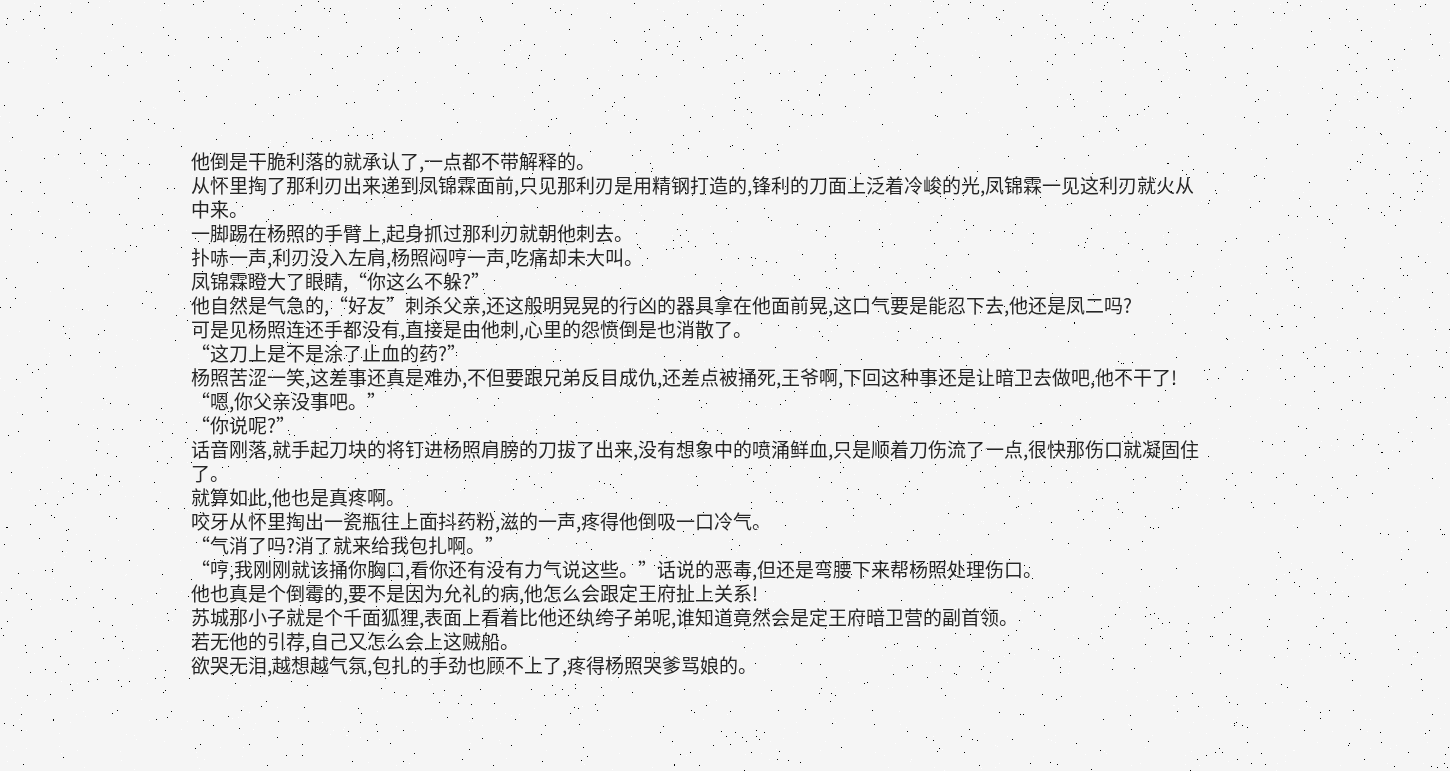他倒是干脆利落的就承认了,一点都不带解释的。
从怀里掏了那利刃出来递到凤锦霖面前,只见那利刃是用精钢打造的,锋利的刀面上泛着冷峻的光,凤锦霖一见这利刃就火从中来。
一脚踢在杨照的手臂上,起身抓过那利刃就朝他刺去。
扑哧一声,利刃没入左肩,杨照闷哼一声,吃痛却未大叫。
凤锦霖瞪大了眼睛,“你这么不躲?”
他自然是气急的,“好友”刺杀父亲,还这般明晃晃的行凶的器具拿在他面前晃,这口气要是能忍下去,他还是凤二吗?
可是见杨照连还手都没有,直接是由他刺,心里的怨愤倒是也消散了。
“这刀上是不是涂了止血的药?”
杨照苦涩一笑,这差事还真是难办,不但要跟兄弟反目成仇,还差点被捅死,王爷啊,下回这种事还是让暗卫去做吧,他不干了!
“嗯,你父亲没事吧。”
“你说呢?”
话音刚落,就手起刀块的将钉进杨照肩膀的刀拔了出来,没有想象中的喷涌鲜血,只是顺着刀伤流了一点,很快那伤口就凝固住了。
就算如此,他也是真疼啊。
咬牙从怀里掏出一瓷瓶往上面抖药粉,滋的一声,疼得他倒吸一口冷气。
“气消了吗?消了就来给我包扎啊。”
“哼,我刚刚就该捅你胸口,看你还有没有力气说这些。”话说的恶毒,但还是弯腰下来帮杨照处理伤口。
他也真是个倒霉的,要不是因为允礼的病,他怎么会跟定王府扯上关系!
苏城那小子就是个千面狐狸,表面上看着比他还纨绔子弟呢,谁知道竟然会是定王府暗卫营的副首领。
若无他的引荐,自己又怎么会上这贼船。
欲哭无泪,越想越气氛,包扎的手劲也顾不上了,疼得杨照哭爹骂娘的。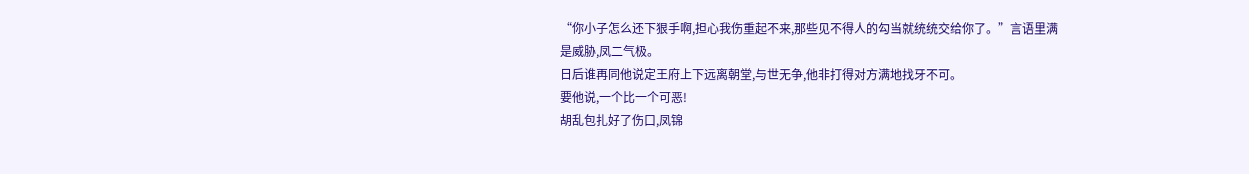“你小子怎么还下狠手啊,担心我伤重起不来,那些见不得人的勾当就统统交给你了。”言语里满是威胁,凤二气极。
日后谁再同他说定王府上下远离朝堂,与世无争,他非打得对方满地找牙不可。
要他说,一个比一个可恶!
胡乱包扎好了伤口,凤锦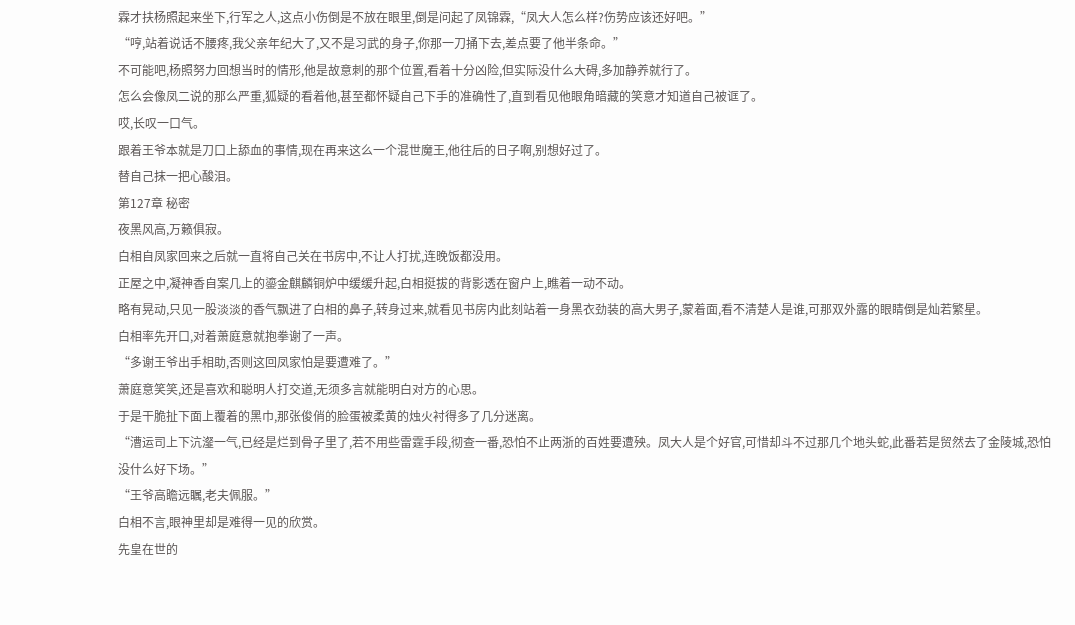霖才扶杨照起来坐下,行军之人,这点小伤倒是不放在眼里,倒是问起了凤锦霖,“凤大人怎么样?伤势应该还好吧。”
“哼,站着说话不腰疼,我父亲年纪大了,又不是习武的身子,你那一刀捅下去,差点要了他半条命。”
不可能吧,杨照努力回想当时的情形,他是故意刺的那个位置,看着十分凶险,但实际没什么大碍,多加静养就行了。
怎么会像凤二说的那么严重,狐疑的看着他,甚至都怀疑自己下手的准确性了,直到看见他眼角暗藏的笑意才知道自己被诓了。
哎,长叹一口气。
跟着王爷本就是刀口上舔血的事情,现在再来这么一个混世魔王,他往后的日子啊,别想好过了。
替自己抹一把心酸泪。
第127章 秘密
夜黑风高,万籁俱寂。
白相自凤家回来之后就一直将自己关在书房中,不让人打扰,连晚饭都没用。
正屋之中,凝神香自案几上的鎏金麒麟铜炉中缓缓升起,白相挺拔的背影透在窗户上,瞧着一动不动。
略有晃动,只见一股淡淡的香气飘进了白相的鼻子,转身过来,就看见书房内此刻站着一身黑衣劲装的高大男子,蒙着面,看不清楚人是谁,可那双外露的眼睛倒是灿若繁星。
白相率先开口,对着萧庭意就抱拳谢了一声。
“多谢王爷出手相助,否则这回凤家怕是要遭难了。”
萧庭意笑笑,还是喜欢和聪明人打交道,无须多言就能明白对方的心思。
于是干脆扯下面上覆着的黑巾,那张俊俏的脸蛋被柔黄的烛火衬得多了几分迷离。
“漕运司上下沆瀣一气,已经是烂到骨子里了,若不用些雷霆手段,彻查一番,恐怕不止两浙的百姓要遭殃。凤大人是个好官,可惜却斗不过那几个地头蛇,此番若是贸然去了金陵城,恐怕没什么好下场。”
“王爷高瞻远瞩,老夫佩服。”
白相不言,眼神里却是难得一见的欣赏。
先皇在世的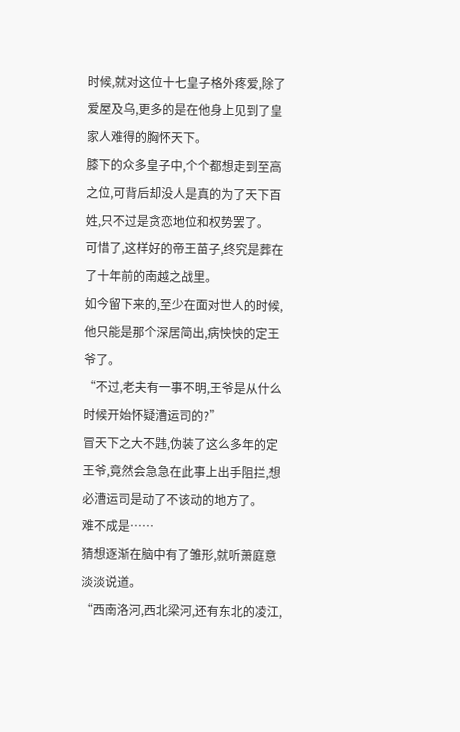时候,就对这位十七皇子格外疼爱,除了爱屋及乌,更多的是在他身上见到了皇家人难得的胸怀天下。
膝下的众多皇子中,个个都想走到至高之位,可背后却没人是真的为了天下百姓,只不过是贪恋地位和权势罢了。
可惜了,这样好的帝王苗子,终究是葬在了十年前的南越之战里。
如今留下来的,至少在面对世人的时候,他只能是那个深居简出,病怏怏的定王爷了。
“不过,老夫有一事不明,王爷是从什么时候开始怀疑漕运司的?”
冒天下之大不韪,伪装了这么多年的定王爷,竟然会急急在此事上出手阻拦,想必漕运司是动了不该动的地方了。
难不成是……
猜想逐渐在脑中有了雏形,就听萧庭意淡淡说道。
“西南洛河,西北梁河,还有东北的凌江,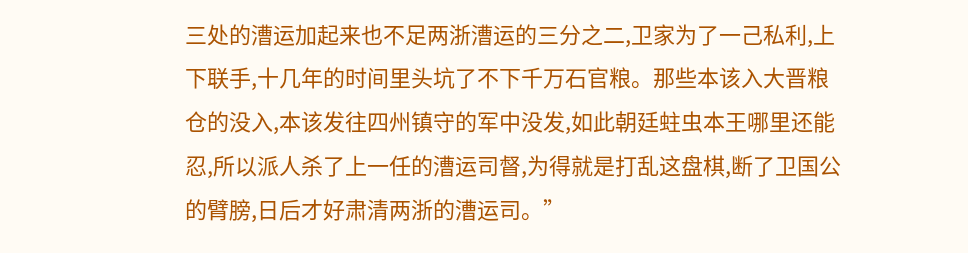三处的漕运加起来也不足两浙漕运的三分之二,卫家为了一己私利,上下联手,十几年的时间里头坑了不下千万石官粮。那些本该入大晋粮仓的没入,本该发往四州镇守的军中没发,如此朝廷蛀虫本王哪里还能忍,所以派人杀了上一任的漕运司督,为得就是打乱这盘棋,断了卫国公的臂膀,日后才好肃清两浙的漕运司。”